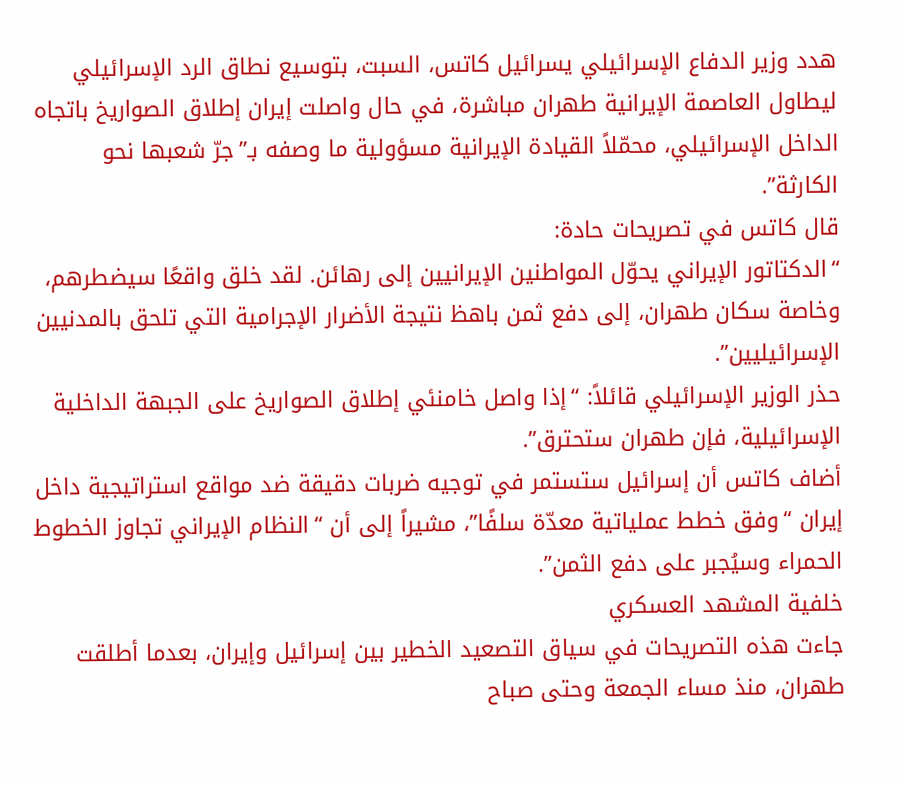هدد وزير الدفاع الإسرائيلي يسرائيل كاتس، السبت، بتوسيع نطاق الرد الإسرائيلي ليطاول العاصمة الإيرانية طهران مباشرة، في حال واصلت إيران إطلاق الصواريخ باتجاه الداخل الإسرائيلي، محمّلاً القيادة الإيرانية مسؤولية ما وصفه بـ”جرّ شعبها نحو الكارثة”.
قال كاتس في تصريحات حادة:
“الدكتاتور الإيراني يحوّل المواطنين الإيرانيين إلى رهائن. لقد خلق واقعًا سيضطرهم، وخاصة سكان طهران، إلى دفع ثمن باهظ نتيجة الأضرار الإجرامية التي تلحق بالمدنيين الإسرائيليين”.
حذر الوزير الإسرائيلي قائلاً: “إذا واصل خامنئي إطلاق الصواريخ على الجبهة الداخلية الإسرائيلية، فإن طهران ستحترق”.
أضاف كاتس أن إسرائيل ستستمر في توجيه ضربات دقيقة ضد مواقع استراتيجية داخل إيران “وفق خطط عملياتية معدّة سلفًا”، مشيراً إلى أن “النظام الإيراني تجاوز الخطوط الحمراء وسيُجبر على دفع الثمن”.
خلفية المشهد العسكري
جاءت هذه التصريحات في سياق التصعيد الخطير بين إسرائيل وإيران، بعدما أطلقت طهران، منذ مساء الجمعة وحتى صباح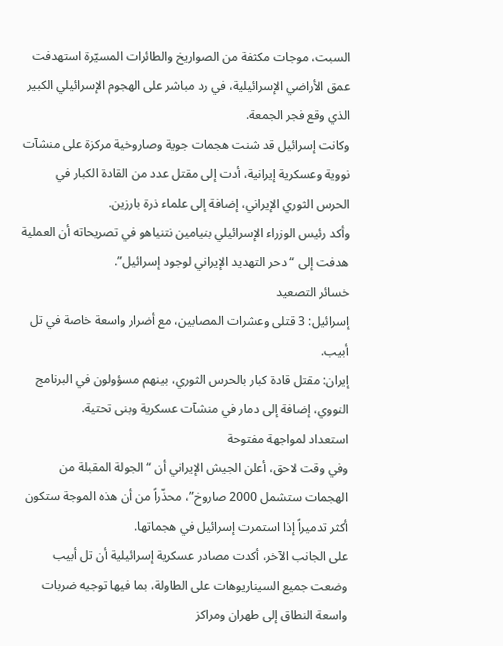السبت، موجات مكثفة من الصواريخ والطائرات المسيّرة استهدفت عمق الأراضي الإسرائيلية، في رد مباشر على الهجوم الإسرائيلي الكبير الذي وقع فجر الجمعة.
وكانت إسرائيل قد شنت هجمات جوية وصاروخية مركزة على منشآت نووية وعسكرية إيرانية، أدت إلى مقتل عدد من القادة الكبار في الحرس الثوري الإيراني، إضافة إلى علماء ذرة بارزين.
وأكد رئيس الوزراء الإسرائيلي بنيامين نتنياهو في تصريحاته أن العملية هدفت إلى “دحر التهديد الإيراني لوجود إسرائيل”.
خسائر التصعيد
إسرائيل: 3 قتلى وعشرات المصابين، مع أضرار واسعة خاصة في تل أبيب.
إيران: مقتل قادة كبار بالحرس الثوري، بينهم مسؤولون في البرنامج النووي، إضافة إلى دمار في منشآت عسكرية وبنى تحتية.
استعداد لمواجهة مفتوحة
وفي وقت لاحق، أعلن الجيش الإيراني أن “الجولة المقبلة من الهجمات ستشمل 2000 صاروخ”، محذّراً من أن هذه الموجة ستكون أكثر تدميراً إذا استمرت إسرائيل في هجماتها.
على الجانب الآخر، أكدت مصادر عسكرية إسرائيلية أن تل أبيب وضعت جميع السيناريوهات على الطاولة، بما فيها توجيه ضربات واسعة النطاق إلى طهران ومراكز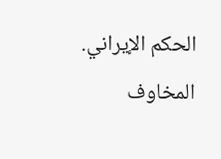الحكم الإيراني.
المخاوف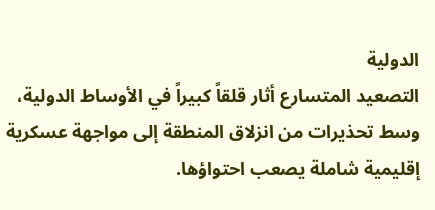الدولية
التصعيد المتسارع أثار قلقاً كبيراً في الأوساط الدولية، وسط تحذيرات من انزلاق المنطقة إلى مواجهة عسكرية إقليمية شاملة يصعب احتواؤها.